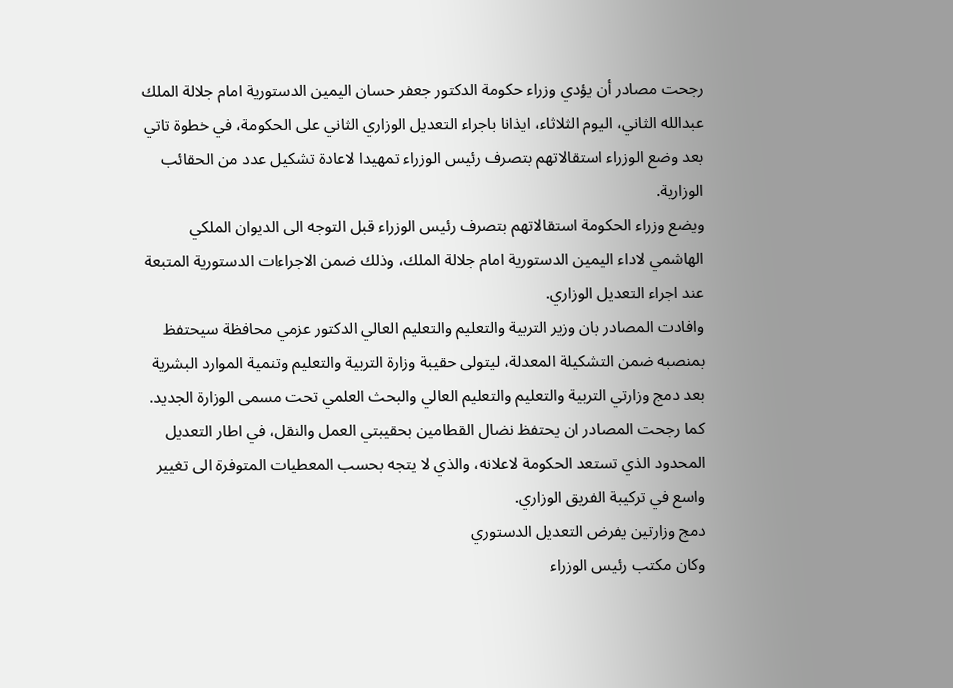رجحت مصادر أن يؤدي وزراء حكومة الدكتور جعفر حسان اليمين الدستورية امام جلالة الملك عبدالله الثاني، اليوم الثلاثاء، ايذانا باجراء التعديل الوزاري الثاني على الحكومة، في خطوة تاتي بعد وضع الوزراء استقالاتهم بتصرف رئيس الوزراء تمهيدا لاعادة تشكيل عدد من الحقائب الوزارية.
ويضع وزراء الحكومة استقالاتهم بتصرف رئيس الوزراء قبل التوجه الى الديوان الملكي الهاشمي لاداء اليمين الدستورية امام جلالة الملك، وذلك ضمن الاجراءات الدستورية المتبعة عند اجراء التعديل الوزاري.
وافادت المصادر بان وزير التربية والتعليم والتعليم العالي الدكتور عزمي محافظة سيحتفظ بمنصبه ضمن التشكيلة المعدلة، ليتولى حقيبة وزارة التربية والتعليم وتنمية الموارد البشرية بعد دمج وزارتي التربية والتعليم والتعليم العالي والبحث العلمي تحت مسمى الوزارة الجديد.
كما رجحت المصادر ان يحتفظ نضال القطامين بحقيبتي العمل والنقل، في اطار التعديل المحدود الذي تستعد الحكومة لاعلانه، والذي لا يتجه بحسب المعطيات المتوفرة الى تغيير واسع في تركيبة الفريق الوزاري.
دمج وزارتين يفرض التعديل الدستوري
وكان مكتب رئيس الوزراء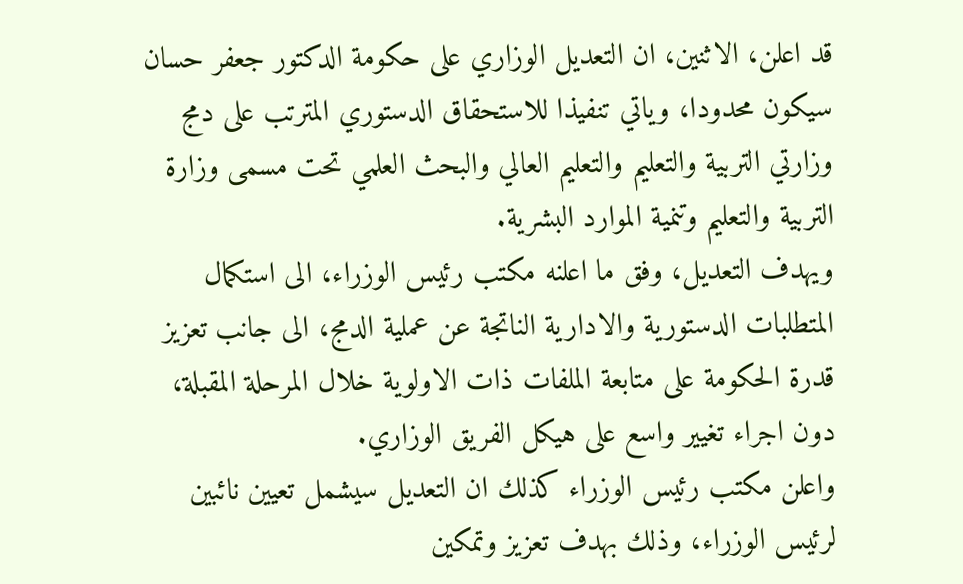قد اعلن، الاثنين، ان التعديل الوزاري على حكومة الدكتور جعفر حسان سيكون محدودا، وياتي تنفيذا للاستحقاق الدستوري المترتب على دمج وزارتي التربية والتعليم والتعليم العالي والبحث العلمي تحت مسمى وزارة التربية والتعليم وتنمية الموارد البشرية.
ويهدف التعديل، وفق ما اعلنه مكتب رئيس الوزراء، الى استكمال المتطلبات الدستورية والادارية الناتجة عن عملية الدمج، الى جانب تعزيز قدرة الحكومة على متابعة الملفات ذات الاولوية خلال المرحلة المقبلة، دون اجراء تغيير واسع على هيكل الفريق الوزاري.
واعلن مكتب رئيس الوزراء كذلك ان التعديل سيشمل تعيين نائبين لرئيس الوزراء، وذلك بهدف تعزيز وتمكين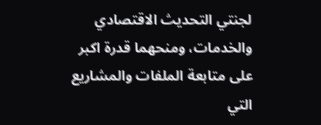لجنتي التحديث الاقتصادي والخدمات، ومنحهما قدرة اكبر على متابعة الملفات والمشاريع التي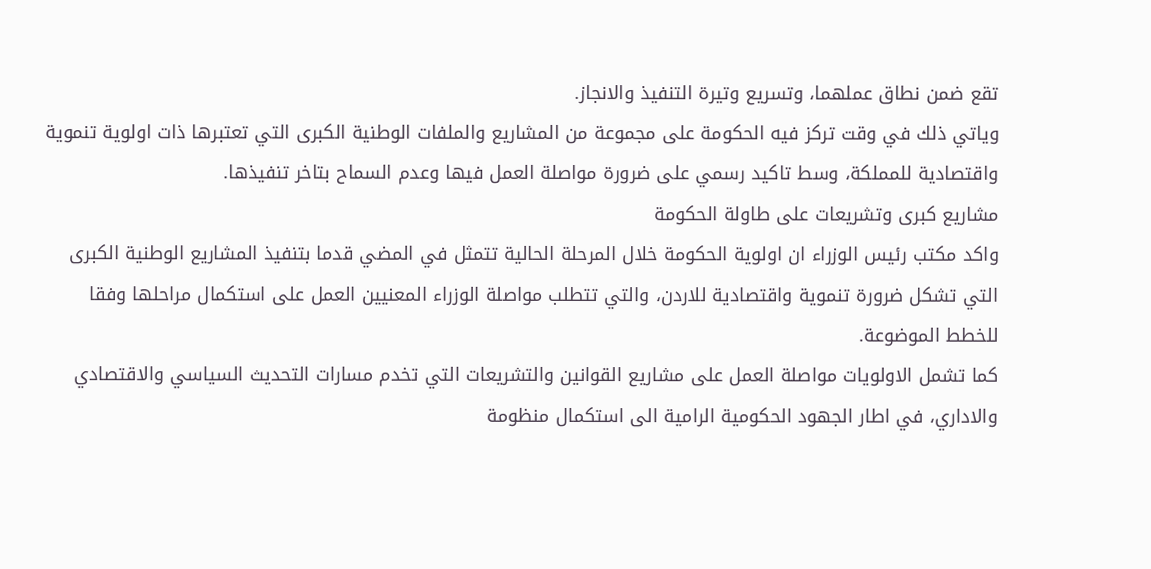تقع ضمن نطاق عملهما، وتسريع وتيرة التنفيذ والانجاز.
وياتي ذلك في وقت تركز فيه الحكومة على مجموعة من المشاريع والملفات الوطنية الكبرى التي تعتبرها ذات اولوية تنموية واقتصادية للمملكة، وسط تاكيد رسمي على ضرورة مواصلة العمل فيها وعدم السماح بتاخر تنفيذها.
مشاريع كبرى وتشريعات على طاولة الحكومة
واكد مكتب رئيس الوزراء ان اولوية الحكومة خلال المرحلة الحالية تتمثل في المضي قدما بتنفيذ المشاريع الوطنية الكبرى التي تشكل ضرورة تنموية واقتصادية للاردن، والتي تتطلب مواصلة الوزراء المعنيين العمل على استكمال مراحلها وفقا للخطط الموضوعة.
كما تشمل الاولويات مواصلة العمل على مشاريع القوانين والتشريعات التي تخدم مسارات التحديث السياسي والاقتصادي والاداري، في اطار الجهود الحكومية الرامية الى استكمال منظومة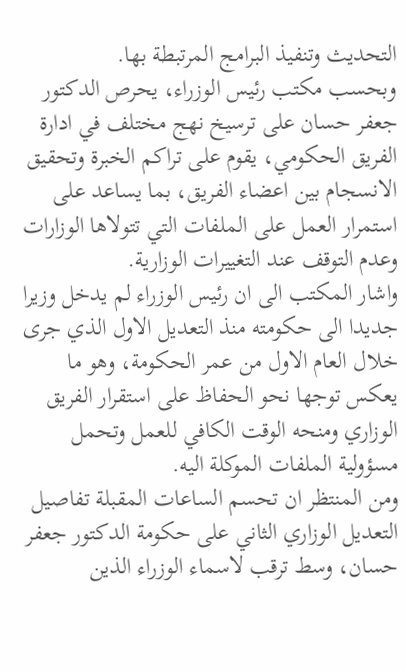التحديث وتنفيذ البرامج المرتبطة بها.
وبحسب مكتب رئيس الوزراء، يحرص الدكتور جعفر حسان على ترسيخ نهج مختلف في ادارة الفريق الحكومي، يقوم على تراكم الخبرة وتحقيق الانسجام بين اعضاء الفريق، بما يساعد على استمرار العمل على الملفات التي تتولاها الوزارات وعدم التوقف عند التغييرات الوزارية.
واشار المكتب الى ان رئيس الوزراء لم يدخل وزيرا جديدا الى حكومته منذ التعديل الاول الذي جرى خلال العام الاول من عمر الحكومة، وهو ما يعكس توجها نحو الحفاظ على استقرار الفريق الوزاري ومنحه الوقت الكافي للعمل وتحمل مسؤولية الملفات الموكلة اليه.
ومن المنتظر ان تحسم الساعات المقبلة تفاصيل التعديل الوزاري الثاني على حكومة الدكتور جعفر حسان، وسط ترقب لاسماء الوزراء الذين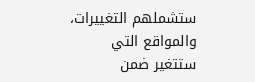ستشملهم التغييرات، والمواقع التي ستتغير ضمن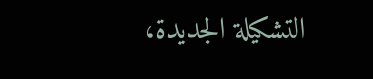التشكيلة الجديدة،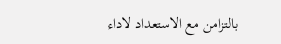بالتزامن مع الاستعداد لاداء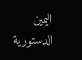اليمين الدستورية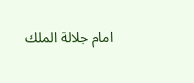امام جلالة الملك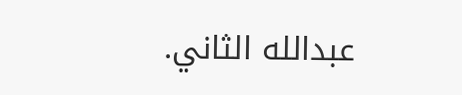عبدالله الثاني.